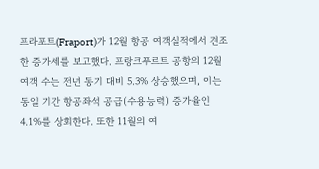프라포트(Fraport)가 12월 항공 여객실적에서 견조한 증가세를 보고했다. 프랑크푸르트 공항의 12월 여객 수는 전년 동기 대비 5.3% 상승했으며, 이는 동일 기간 항공좌석 공급(수용능력) 증가율인 4.1%를 상회한다. 또한 11월의 여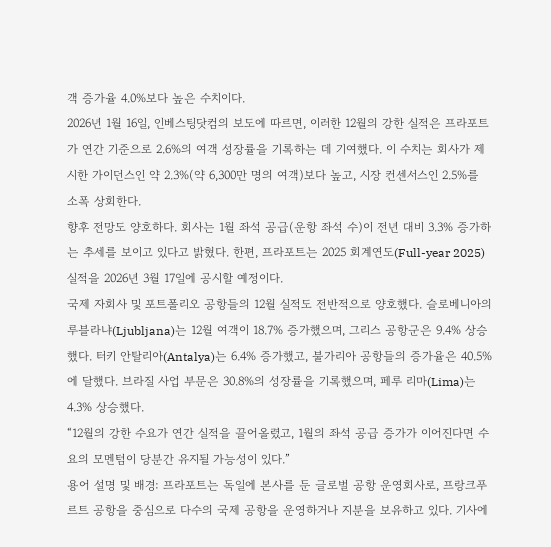객 증가율 4.0%보다 높은 수치이다.
2026년 1월 16일, 인베스팅닷컴의 보도에 따르면, 이러한 12월의 강한 실적은 프라포트가 연간 기준으로 2.6%의 여객 성장률을 기록하는 데 기여했다. 이 수치는 회사가 제시한 가이던스인 약 2.3%(약 6,300만 명의 여객)보다 높고, 시장 컨센서스인 2.5%를 소폭 상회한다.
향후 전망도 양호하다. 회사는 1월 좌석 공급(운항 좌석 수)이 전년 대비 3.3% 증가하는 추세를 보이고 있다고 밝혔다. 한편, 프라포트는 2025 회계연도(Full-year 2025) 실적을 2026년 3월 17일에 공시할 예정이다.
국제 자회사 및 포트폴리오 공항들의 12월 실적도 전반적으로 양호했다. 슬로베니아의 루블라냐(Ljubljana)는 12월 여객이 18.7% 증가했으며, 그리스 공항군은 9.4% 상승했다. 터키 안탈리아(Antalya)는 6.4% 증가했고, 불가리아 공항들의 증가율은 40.5%에 달했다. 브라질 사업 부문은 30.8%의 성장률을 기록했으며, 페루 리마(Lima)는 4.3% 상승했다.
“12월의 강한 수요가 연간 실적을 끌어올렸고, 1월의 좌석 공급 증가가 이어진다면 수요의 모멘텀이 당분간 유지될 가능성이 있다.”
용어 설명 및 배경: 프라포트는 독일에 본사를 둔 글로벌 공항 운영회사로, 프랑크푸르트 공항을 중심으로 다수의 국제 공항을 운영하거나 지분을 보유하고 있다. 기사에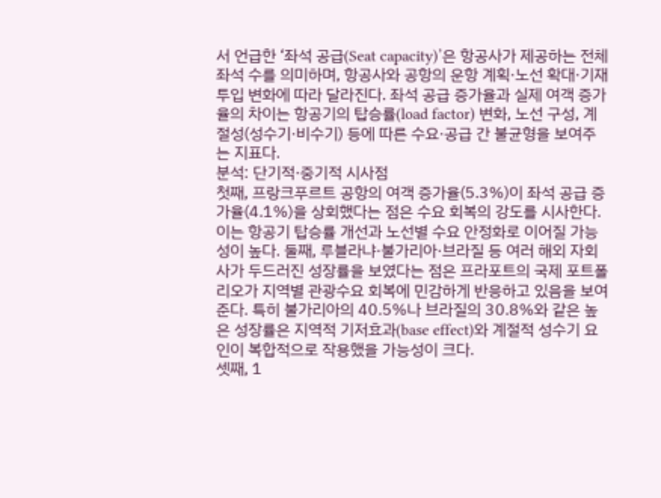서 언급한 ‘좌석 공급(Seat capacity)’은 항공사가 제공하는 전체 좌석 수를 의미하며, 항공사와 공항의 운항 계획·노선 확대·기재 투입 변화에 따라 달라진다. 좌석 공급 증가율과 실제 여객 증가율의 차이는 항공기의 탑승률(load factor) 변화, 노선 구성, 계절성(성수기·비수기) 등에 따른 수요·공급 간 불균형을 보여주는 지표다.
분석: 단기적·중기적 시사점
첫째, 프랑크푸르트 공항의 여객 증가율(5.3%)이 좌석 공급 증가율(4.1%)을 상회했다는 점은 수요 회복의 강도를 시사한다. 이는 항공기 탑승률 개선과 노선별 수요 안정화로 이어질 가능성이 높다. 둘째, 루블라냐·불가리아·브라질 등 여러 해외 자회사가 두드러진 성장률을 보였다는 점은 프라포트의 국제 포트폴리오가 지역별 관광수요 회복에 민감하게 반응하고 있음을 보여준다. 특히 불가리아의 40.5%나 브라질의 30.8%와 같은 높은 성장률은 지역적 기저효과(base effect)와 계절적 성수기 요인이 복합적으로 작용했을 가능성이 크다.
셋째, 1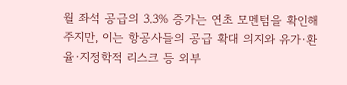월 좌석 공급의 3.3% 증가는 연초 모멘텀을 확인해 주지만, 이는 항공사들의 공급 확대 의지와 유가·환율·지정학적 리스크 등 외부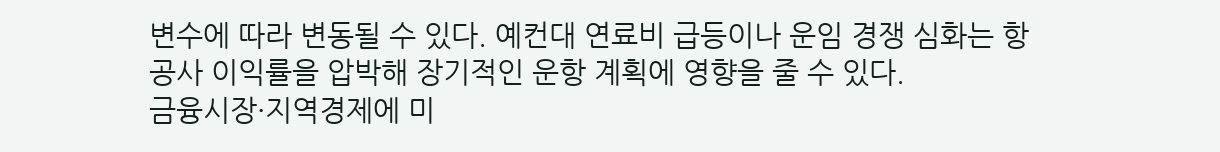변수에 따라 변동될 수 있다. 예컨대 연료비 급등이나 운임 경쟁 심화는 항공사 이익률을 압박해 장기적인 운항 계획에 영향을 줄 수 있다.
금융시장·지역경제에 미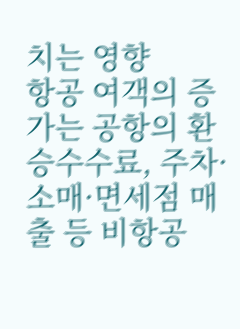치는 영향
항공 여객의 증가는 공항의 환승수수료, 주차·소매·면세점 매출 등 비항공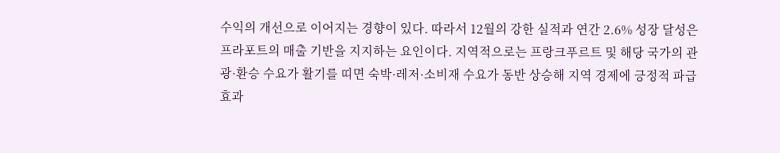수익의 개선으로 이어지는 경향이 있다. 따라서 12월의 강한 실적과 연간 2.6% 성장 달성은 프라포트의 매출 기반을 지지하는 요인이다. 지역적으로는 프랑크푸르트 및 해당 국가의 관광·환승 수요가 활기를 띠면 숙박·레저·소비재 수요가 동반 상승해 지역 경제에 긍정적 파급효과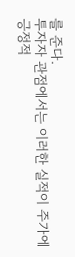를 준다.
투자자 관점에서는 이러한 실적이 주가에 긍정적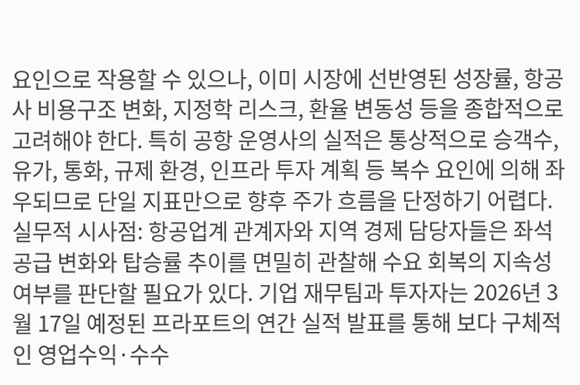요인으로 작용할 수 있으나, 이미 시장에 선반영된 성장률, 항공사 비용구조 변화, 지정학 리스크, 환율 변동성 등을 종합적으로 고려해야 한다. 특히 공항 운영사의 실적은 통상적으로 승객수, 유가, 통화, 규제 환경, 인프라 투자 계획 등 복수 요인에 의해 좌우되므로 단일 지표만으로 향후 주가 흐름을 단정하기 어렵다.
실무적 시사점: 항공업계 관계자와 지역 경제 담당자들은 좌석 공급 변화와 탑승률 추이를 면밀히 관찰해 수요 회복의 지속성 여부를 판단할 필요가 있다. 기업 재무팀과 투자자는 2026년 3월 17일 예정된 프라포트의 연간 실적 발표를 통해 보다 구체적인 영업수익·수수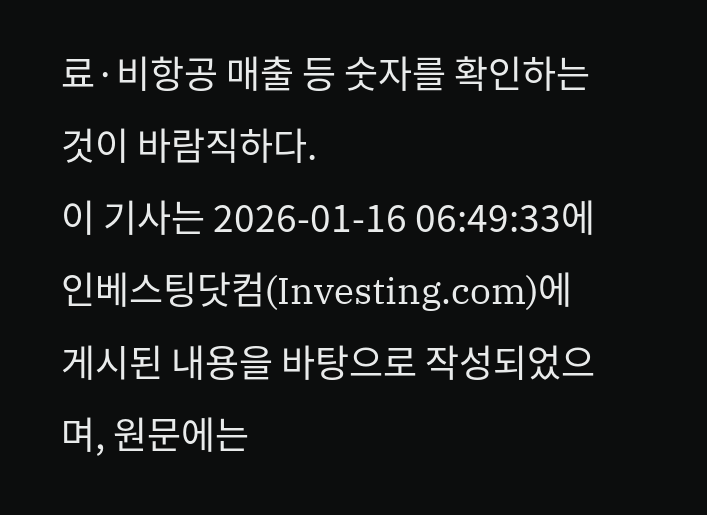료·비항공 매출 등 숫자를 확인하는 것이 바람직하다.
이 기사는 2026-01-16 06:49:33에 인베스팅닷컴(Investing.com)에 게시된 내용을 바탕으로 작성되었으며, 원문에는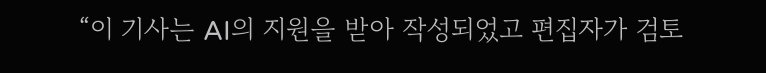“이 기사는 AI의 지원을 받아 작성되었고 편집자가 검토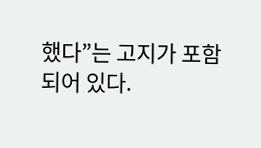했다”는 고지가 포함되어 있다.